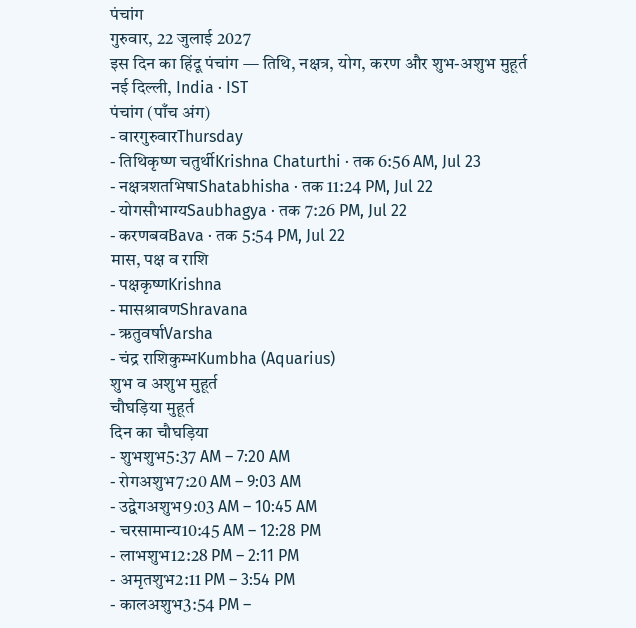पंचांग
गुरुवार, 22 जुलाई 2027
इस दिन का हिंदू पंचांग — तिथि, नक्षत्र, योग, करण और शुभ-अशुभ मुहूर्त
नई दिल्ली, India · IST
पंचांग (पाँच अंग)
- वारगुरुवारThursday
- तिथिकृष्ण चतुर्थीKrishna Chaturthi · तक 6:56 AM, Jul 23
- नक्षत्रशतभिषाShatabhisha · तक 11:24 PM, Jul 22
- योगसौभाग्यSaubhagya · तक 7:26 PM, Jul 22
- करणबवBava · तक 5:54 PM, Jul 22
मास, पक्ष व राशि
- पक्षकृष्णKrishna
- मासश्रावणShravana
- ऋतुवर्षाVarsha
- चंद्र राशिकुम्भKumbha (Aquarius)
शुभ व अशुभ मुहूर्त
चौघड़िया मुहूर्त
दिन का चौघड़िया
- शुभशुभ5:37 AM – 7:20 AM
- रोगअशुभ7:20 AM – 9:03 AM
- उद्वेगअशुभ9:03 AM – 10:45 AM
- चरसामान्य10:45 AM – 12:28 PM
- लाभशुभ12:28 PM – 2:11 PM
- अमृतशुभ2:11 PM – 3:54 PM
- कालअशुभ3:54 PM –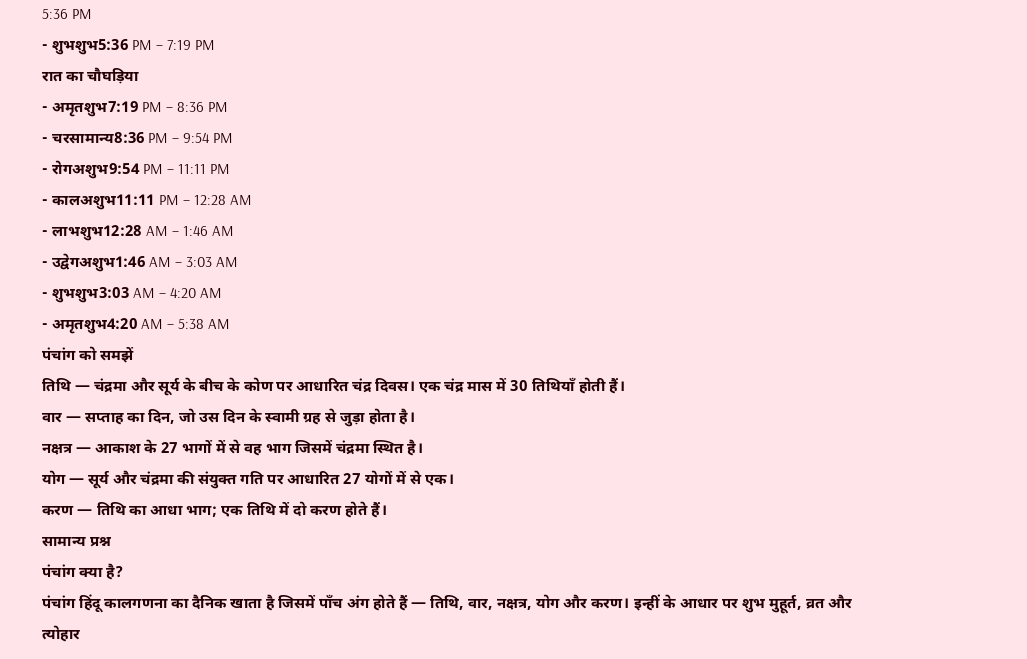5:36 PM
- शुभशुभ5:36 PM – 7:19 PM
रात का चौघड़िया
- अमृतशुभ7:19 PM – 8:36 PM
- चरसामान्य8:36 PM – 9:54 PM
- रोगअशुभ9:54 PM – 11:11 PM
- कालअशुभ11:11 PM – 12:28 AM
- लाभशुभ12:28 AM – 1:46 AM
- उद्वेगअशुभ1:46 AM – 3:03 AM
- शुभशुभ3:03 AM – 4:20 AM
- अमृतशुभ4:20 AM – 5:38 AM
पंचांग को समझें
तिथि — चंद्रमा और सूर्य के बीच के कोण पर आधारित चंद्र दिवस। एक चंद्र मास में 30 तिथियाँ होती हैं।
वार — सप्ताह का दिन, जो उस दिन के स्वामी ग्रह से जुड़ा होता है।
नक्षत्र — आकाश के 27 भागों में से वह भाग जिसमें चंद्रमा स्थित है।
योग — सूर्य और चंद्रमा की संयुक्त गति पर आधारित 27 योगों में से एक।
करण — तिथि का आधा भाग; एक तिथि में दो करण होते हैं।
सामान्य प्रश्न
पंचांग क्या है?
पंचांग हिंदू कालगणना का दैनिक खाता है जिसमें पाँच अंग होते हैं — तिथि, वार, नक्षत्र, योग और करण। इन्हीं के आधार पर शुभ मुहूर्त, व्रत और त्योहार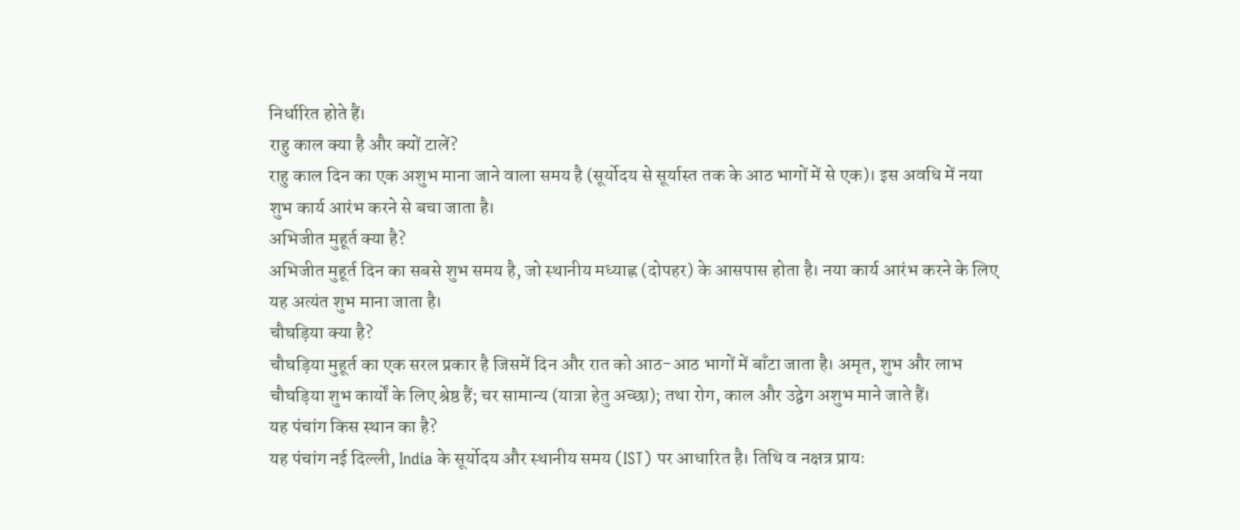निर्धारित होते हैं।
राहु काल क्या है और क्यों टालें?
राहु काल दिन का एक अशुभ माना जाने वाला समय है (सूर्योदय से सूर्यास्त तक के आठ भागों में से एक)। इस अवधि में नया शुभ कार्य आरंभ करने से बचा जाता है।
अभिजीत मुहूर्त क्या है?
अभिजीत मुहूर्त दिन का सबसे शुभ समय है, जो स्थानीय मध्याह्न (दोपहर) के आसपास होता है। नया कार्य आरंभ करने के लिए यह अत्यंत शुभ माना जाता है।
चौघड़िया क्या है?
चौघड़िया मुहूर्त का एक सरल प्रकार है जिसमें दिन और रात को आठ-आठ भागों में बाँटा जाता है। अमृत, शुभ और लाभ चौघड़िया शुभ कार्यों के लिए श्रेष्ठ हैं; चर सामान्य (यात्रा हेतु अच्छा); तथा रोग, काल और उद्वेग अशुभ माने जाते हैं।
यह पंचांग किस स्थान का है?
यह पंचांग नई दिल्ली, India के सूर्योदय और स्थानीय समय (IST) पर आधारित है। तिथि व नक्षत्र प्रायः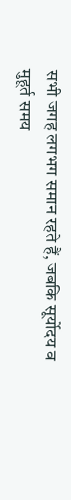सभी जगह लगभग समान रहते हैं, जबकि सूर्योदय व मुहूर्त समय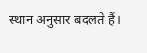स्थान अनुसार बदलते हैं।